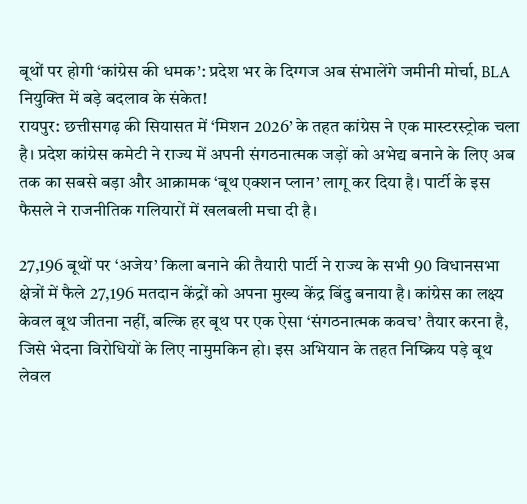बूथों पर होगी ‘कांग्रेस की धमक’: प्रदेश भर के दिग्गज अब संभालेंगे जमीनी मोर्चा, BLA नियुक्ति में बड़े बदलाव के संकेत!
रायपुर: छत्तीसगढ़ की सियासत में ‘मिशन 2026’ के तहत कांग्रेस ने एक मास्टरस्ट्रोक चला है। प्रदेश कांग्रेस कमेटी ने राज्य में अपनी संगठनात्मक जड़ों को अभेद्य बनाने के लिए अब तक का सबसे बड़ा और आक्रामक ‘बूथ एक्शन प्लान’ लागू कर दिया है। पार्टी के इस फैसले ने राजनीतिक गलियारों में खलबली मचा दी है।

27,196 बूथों पर ‘अजेय’ किला बनाने की तैयारी पार्टी ने राज्य के सभी 90 विधानसभा क्षेत्रों में फैले 27,196 मतदान केंद्रों को अपना मुख्य केंद्र बिंदु बनाया है। कांग्रेस का लक्ष्य केवल बूथ जीतना नहीं, बल्कि हर बूथ पर एक ऐसा ‘संगठनात्मक कवच’ तैयार करना है, जिसे भेदना विरोधियों के लिए नामुमकिन हो। इस अभियान के तहत निष्क्रिय पड़े बूथ लेवल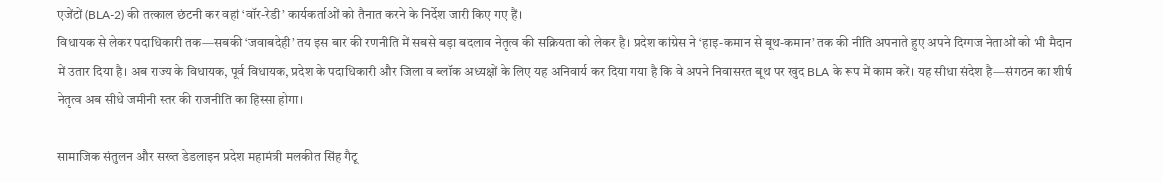एजेंटों (BLA-2) की तत्काल छंटनी कर वहां ‘वॉर-रेडी’ कार्यकर्ताओं को तैनात करने के निर्देश जारी किए गए हैं।
विधायक से लेकर पदाधिकारी तक—सबकी ‘जवाबदेही’ तय इस बार की रणनीति में सबसे बड़ा बदलाव नेतृत्व की सक्रियता को लेकर है। प्रदेश कांग्रेस ने ‘हाइ-कमान से बूथ-कमान’ तक की नीति अपनाते हुए अपने दिग्गज नेताओं को भी मैदान में उतार दिया है। अब राज्य के विधायक, पूर्व विधायक, प्रदेश के पदाधिकारी और जिला व ब्लॉक अध्यक्षों के लिए यह अनिवार्य कर दिया गया है कि वे अपने निवासरत बूथ पर खुद BLA के रूप में काम करें। यह सीधा संदेश है—संगठन का शीर्ष नेतृत्व अब सीधे जमीनी स्तर की राजनीति का हिस्सा होगा।

सामाजिक संतुलन और सख्त डेडलाइन प्रदेश महामंत्री मलकीत सिंह गैटू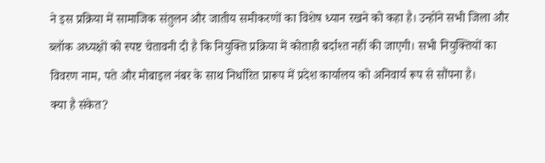ने इस प्रक्रिया में सामाजिक संतुलन और जातीय समीकरणों का विशेष ध्यान रखने को कहा है। उन्होंने सभी जिला और ब्लॉक अध्यक्षों को स्पष्ट चेतावनी दी है कि नियुक्ति प्रक्रिया में कोताही बर्दाश्त नहीं की जाएगी। सभी नियुक्तियों का विवरण नाम, पते और मोबाइल नंबर के साथ निर्धारित प्रारूप में प्रदेश कार्यालय को अनिवार्य रूप से सौंपना है।
क्या है संकेत?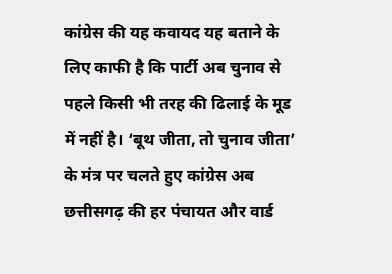कांग्रेस की यह कवायद यह बताने के लिए काफी है कि पार्टी अब चुनाव से पहले किसी भी तरह की ढिलाई के मूड में नहीं है। ‘बूथ जीता, तो चुनाव जीता’ के मंत्र पर चलते हुए कांग्रेस अब छत्तीसगढ़ की हर पंचायत और वार्ड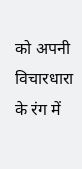को अपनी विचारधारा के रंग में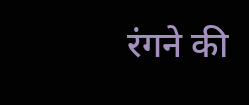रंगने की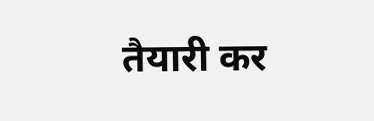तैयारी कर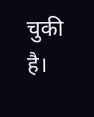चुकी है।